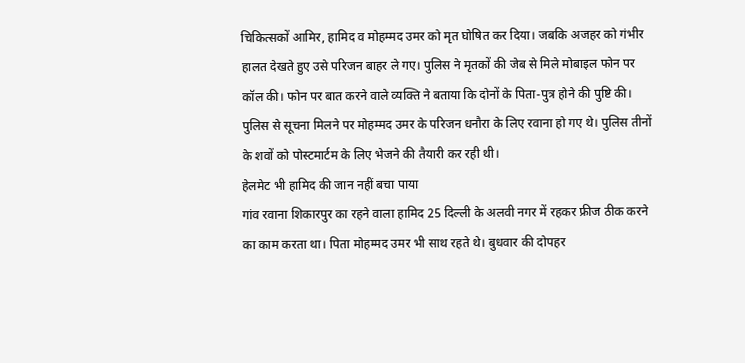चिकित्सकों आमिर, हामिद व मोहम्मद उमर को मृत घोषित कर दिया। जबकि अजहर को गंभीर हालत देखते हुए उसे परिजन बाहर ले गए। पुलिस ने मृतकों की जेब से मिले मोबाइल फोन पर कॉल की। फोन पर बात करने वाले व्यक्ति ने बताया कि दोनों के पिता-पुत्र होने की पुष्टि की। पुलिस से सूचना मिलने पर मोहम्मद उमर के परिजन धनौरा के लिए रवाना हो गए थे। पुलिस तीनों के शवों को पोस्टमार्टम के लिए भेजने की तैयारी कर रही थी।
हेलमेट भी हामिद की जान नहीं बचा पाया
गांव रवाना शिकारपुर का रहने वाला हामिद 25 दिल्ली के अलवी नगर में रहकर फ्रीज ठीक करने का काम करता था। पिता मोहम्मद उमर भी साथ रहते थे। बुधवार की दोपहर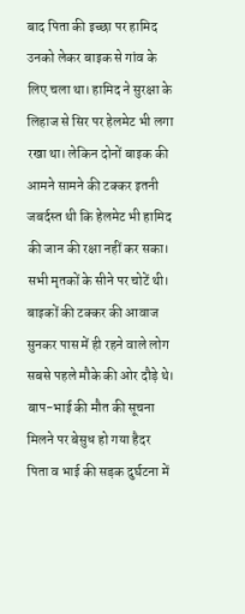बाद पिता की इच्छा पर हामिद उनको लेकर बाइक से गांव के लिए चला था। हामिद ने सुरक्षा के लिहाज से सिर पर हेलमेट भी लगा रखा था। लेकिन दोनों बाइक की आमने सामने की टक्कर इतनी जबर्दस्त थी कि हेलमेट भी हामिद की जान की रक्षा नहीं कर सका। सभी मृतकों के सीने पर चोटें थी। बाइकों की टक्कर की आवाज सुनकर पास में ही रहने वाले लोग सबसे पहले मौके की ओर दौड़े थे।
बाप-भाई की मौत की सूचना मिलने पर बेसुध हो गया हैदर
पिता व भाई की सड़क दुर्घटना में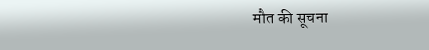मौत की सूचना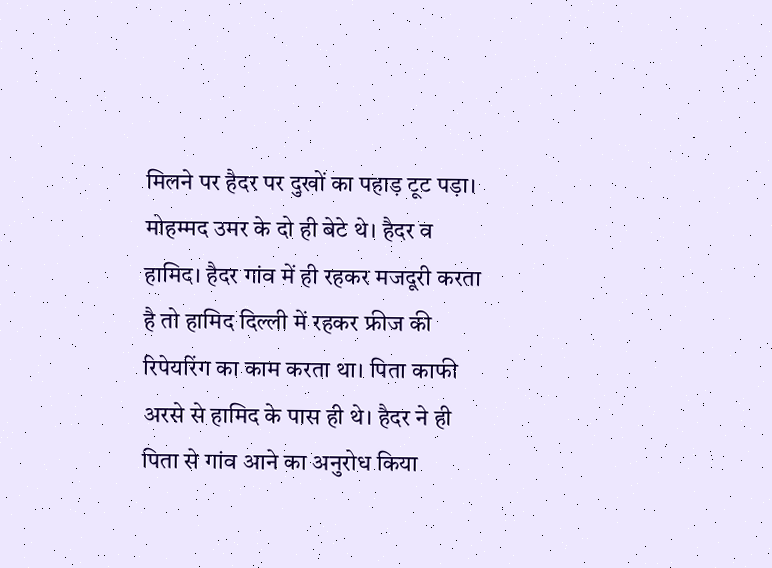मिलने पर हैदर पर दुखों का पहाड़ टूट पड़ा। मोहम्मद उमर के दो ही बेटे थे। हैदर व हामिद। हैदर गांव में ही रहकर मजदूरी करता है तो हामिद दिल्ली में रहकर फ्रीज की रिपेयरिंग का काम करता था। पिता काफी अरसे से हामिद के पास ही थे। हैदर ने ही पिता से गांव आने का अनुरोध किया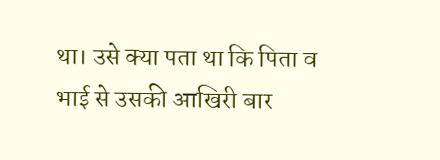था। उसे क्या पता था कि पिता व भाई से उसकी आखिरी बार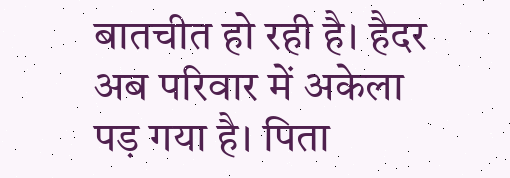बातचीत हो रही है। हैदर अब परिवार में अकेला पड़ गया है। पिता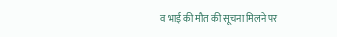व भाई की मौत की सूचना मिलने पर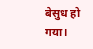बेसुध हो गया।